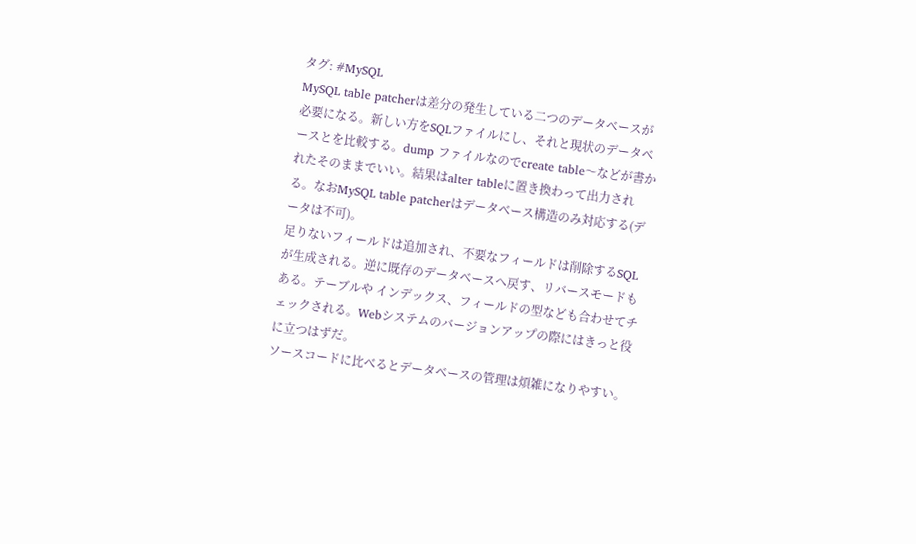タグ: #MySQL
MySQL table patcherは差分の発生している二つのデータベースが必要になる。新しい方をSQLファイルにし、それと現状のデータベースとを比較する。dump ファイルなのでcreate table〜などが書かれたそのままでいい。結果はalter tableに置き換わって出力される。なおMySQL table patcherはデータベース構造のみ対応する(データは不可)。
足りないフィールドは追加され、不要なフィールドは削除するSQLが生成される。逆に既存のデータベースへ戻す、リバースモードもある。テーブルや インデックス、フィールドの型なども合わせてチェックされる。Webシステムのバージョンアップの際にはきっと役に立つはずだ。
ソースコードに比べるとデータベースの管理は煩雑になりやすい。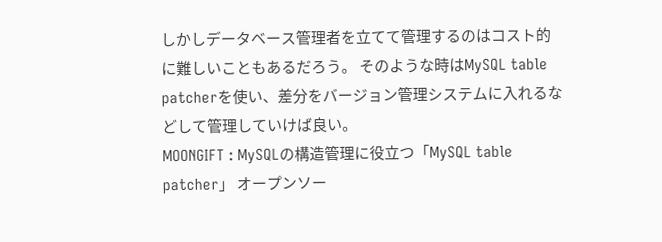しかしデータベース管理者を立てて管理するのはコスト的に難しいこともあるだろう。 そのような時はMySQL table patcherを使い、差分をバージョン管理システムに入れるなどして管理していけば良い。
MOONGIFT : MySQLの構造管理に役立つ「MySQL table patcher」 オープンソー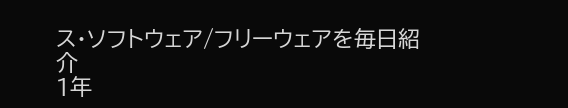ス・ソフトウェア/フリーウェアを毎日紹介
1年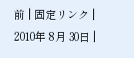前 | 固定リンク | 2010年 8月 30日 |